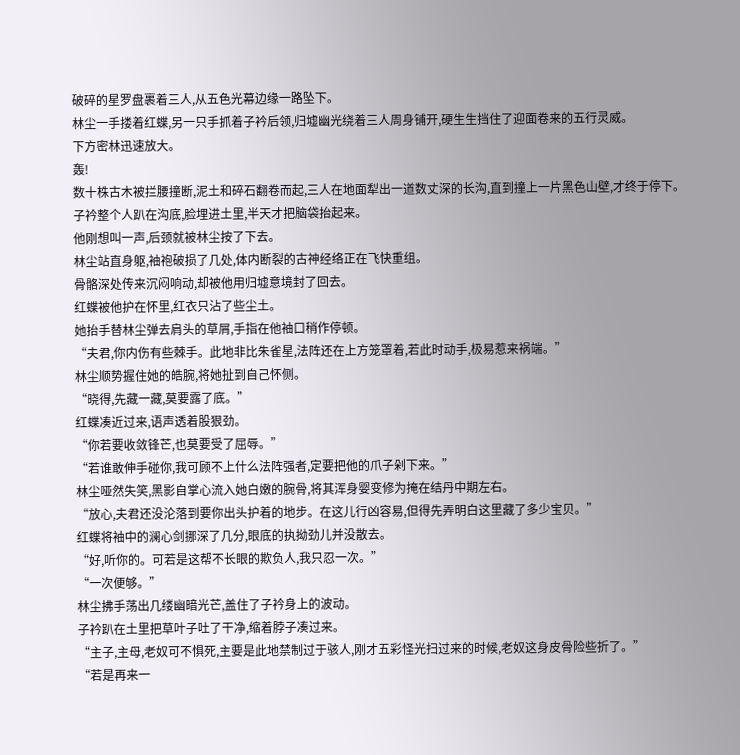破碎的星罗盘裹着三人,从五色光幕边缘一路坠下。
林尘一手搂着红蝶,另一只手抓着子衿后领,归墟幽光绕着三人周身铺开,硬生生挡住了迎面卷来的五行灵威。
下方密林迅速放大。
轰!
数十株古木被拦腰撞断,泥土和碎石翻卷而起,三人在地面犁出一道数丈深的长沟,直到撞上一片黑色山壁,才终于停下。
子衿整个人趴在沟底,脸埋进土里,半天才把脑袋抬起来。
他刚想叫一声,后颈就被林尘按了下去。
林尘站直身躯,袖袍破损了几处,体内断裂的古神经络正在飞快重组。
骨骼深处传来沉闷响动,却被他用归墟意境封了回去。
红蝶被他护在怀里,红衣只沾了些尘土。
她抬手替林尘弹去肩头的草屑,手指在他袖口稍作停顿。
“夫君,你内伤有些棘手。此地非比朱雀星,法阵还在上方笼罩着,若此时动手,极易惹来祸端。”
林尘顺势握住她的皓腕,将她扯到自己怀侧。
“晓得,先藏一藏,莫要露了底。”
红蝶凑近过来,语声透着股狠劲。
“你若要收敛锋芒,也莫要受了屈辱。”
“若谁敢伸手碰你,我可顾不上什么法阵强者,定要把他的爪子剁下来。”
林尘哑然失笑,黑影自掌心流入她白嫩的腕骨,将其浑身婴变修为掩在结丹中期左右。
“放心,夫君还没沦落到要你出头护着的地步。在这儿行凶容易,但得先弄明白这里藏了多少宝贝。”
红蝶将袖中的澜心剑挪深了几分,眼底的执拗劲儿并没散去。
“好,听你的。可若是这帮不长眼的欺负人,我只忍一次。”
“一次便够。”
林尘拂手荡出几缕幽暗光芒,盖住了子衿身上的波动。
子衿趴在土里把草叶子吐了干净,缩着脖子凑过来。
“主子,主母,老奴可不惧死,主要是此地禁制过于骇人,刚才五彩怪光扫过来的时候,老奴这身皮骨险些折了。”
“若是再来一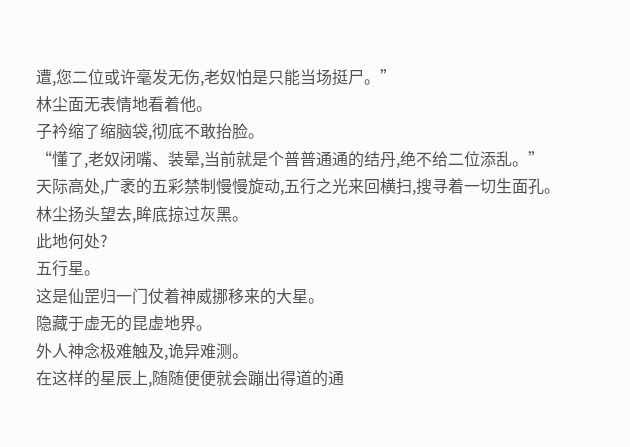遭,您二位或许毫发无伤,老奴怕是只能当场挺尸。”
林尘面无表情地看着他。
子衿缩了缩脑袋,彻底不敢抬脸。
“懂了,老奴闭嘴、装晕,当前就是个普普通通的结丹,绝不给二位添乱。”
天际高处,广袤的五彩禁制慢慢旋动,五行之光来回横扫,搜寻着一切生面孔。
林尘扬头望去,眸底掠过灰黑。
此地何处?
五行星。
这是仙罡归一门仗着神威挪移来的大星。
隐藏于虚无的昆虚地界。
外人神念极难触及,诡异难测。
在这样的星辰上,随随便便就会蹦出得道的通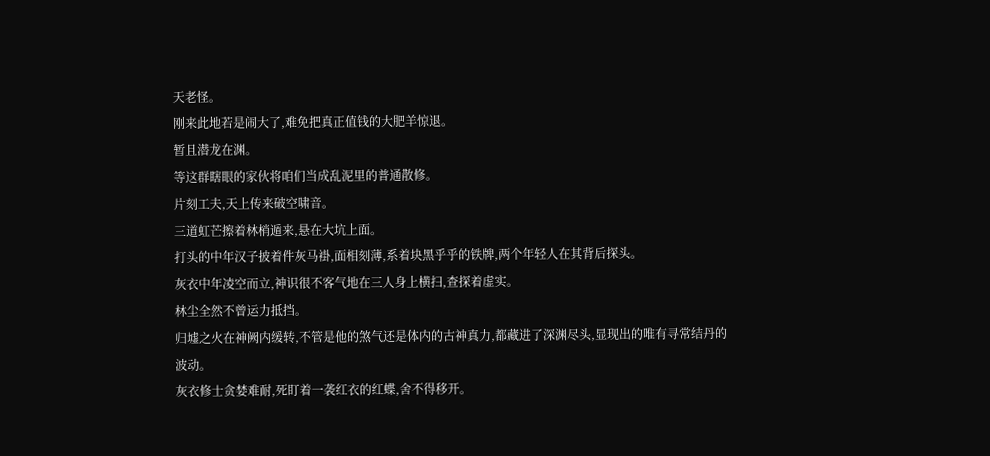天老怪。
刚来此地若是闹大了,难免把真正值钱的大肥羊惊退。
暂且潜龙在渊。
等这群瞎眼的家伙将咱们当成乱泥里的普通散修。
片刻工夫,天上传来破空啸音。
三道虹芒擦着林梢遁来,悬在大坑上面。
打头的中年汉子披着件灰马褂,面相刻薄,系着块黑乎乎的铁牌,两个年轻人在其背后探头。
灰衣中年凌空而立,神识很不客气地在三人身上横扫,查探着虚实。
林尘全然不曾运力抵挡。
归墟之火在神阙内缓转,不管是他的煞气还是体内的古神真力,都藏进了深渊尽头,显现出的唯有寻常结丹的波动。
灰衣修士贪婪难耐,死盯着一袭红衣的红蝶,舍不得移开。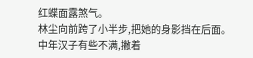红蝶面露煞气。
林尘向前跨了小半步,把她的身影挡在后面。
中年汉子有些不满,撇着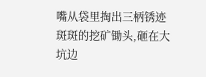嘴从袋里掏出三柄锈迹斑斑的挖矿锄头,砸在大坑边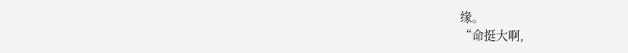缘。
“命挺大啊,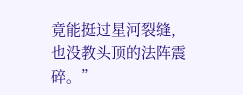竟能挺过星河裂缝,也没教头顶的法阵震碎。”